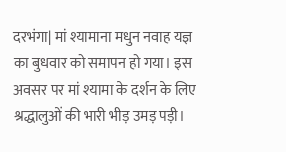दरभंगा| मां श्यामाना मधुन नवाह यज्ञ का बुधवार को समापन हो गया। इस अवसर पर मां श्यामा के दर्शन के लिए श्रद्धालुओं की भारी भीड़ उमड़ पड़ी।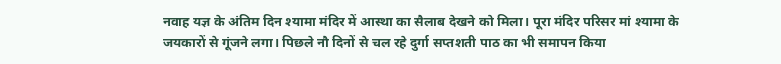नवाह यज्ञ के अंतिम दिन श्यामा मंदिर में आस्था का सैलाब देखने को मिला। पूरा मंदिर परिसर मां श्यामा के जयकारों से गूंजने लगा। पिछले नौ दिनों से चल रहे दुर्गा सप्तशती पाठ का भी समापन किया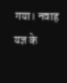गया। नवाह यज्ञ के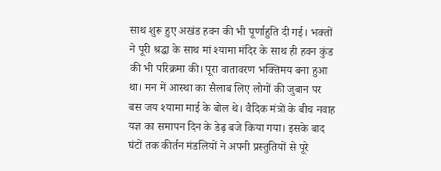साथ शुरू हुए अखंड हवन की भी पूर्णाहुति दी गई। भक्तों ने पूरी श्रद्धा के साथ मां श्यामा मंदिर के साथ ही हवन कुंड की भी परिक्रमा की। पूरा वातावरण भक्तिमय बना हुआ था। मन में आस्था का सैलाब लिए लोगों की जुबान पर बस जय श्यामा माई के बोल थे। वैदिक मंत्रों के बीच नवाह यज्ञ का समापन दिन के डेढ़ बजे किया गया। इसके बाद घंटों तक कीर्तन मंडलियों ने अपनी प्रस्तुतियों से पूरे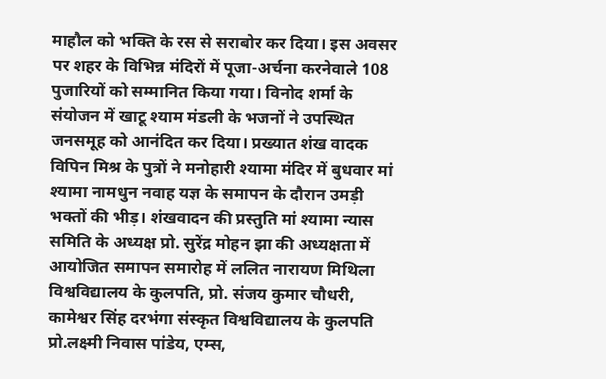माहौल को भक्ति के रस से सराबोर कर दिया। इस अवसर पर शहर के विभिन्न मंदिरों में पूजा-अर्चना करनेवाले 108 पुजारियों को सम्मानित किया गया। विनोद शर्मा के संयोजन में खाटू श्याम मंडली के भजनों ने उपस्थित जनसमूह को आनंदित कर दिया। प्रख्यात शंख वादक विपिन मिश्र के पुत्रों ने मनोहारी श्यामा मंदिर में बुधवार मां श्यामा नामधुन नवाह यज्ञ के समापन के दौरान उमड़ी भक्तों की भीड़। शंखवादन की प्रस्तुति मां श्यामा न्यास समिति के अध्यक्ष प्रो. सुरेंद्र मोहन झा की अध्यक्षता में आयोजित समापन समारोह में ललित नारायण मिथिला विश्वविद्यालय के कुलपति, प्रो. संजय कुमार चौधरी, कामेश्वर सिंह दरभंगा संस्कृत विश्वविद्यालय के कुलपति प्रो.लक्ष्मी निवास पांडेय, एम्स,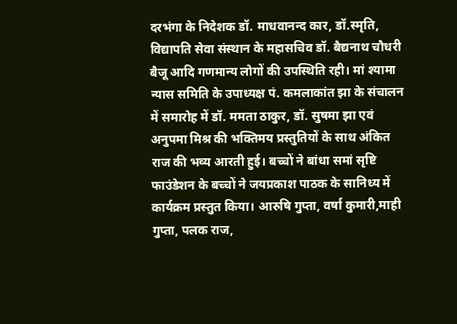दरभंगा के निदेशक डॉ. माधवानन्द कार, डॉ.स्मृति, विद्यापति सेवा संस्थान के महासचिव डॉ. बैद्यनाथ चौधरी बैजू आदि गणमान्य लोगों की उपस्थिति रही। मां श्यामा न्यास समिति के उपाध्यक्ष पं. कमलाकांत झा के संचालन में समारोह में डॉ. ममता ठाकुर, डॉ. सुषमा झा एवं अनुपमा मिश्र की भक्तिमय प्रस्तुतियों के साथ अंकित राज की भव्य आरती हुई। बच्चों ने बांधा समां सृष्टि फाउंडेशन के बच्चों ने जयप्रकाश पाठक के सानिध्य में कार्यक्रम प्रस्तुत किया। आरुषि गुप्ता, वर्षा कुमारी,माही गुप्ता, पलक राज,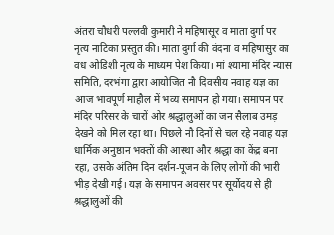अंतरा चौधरी पल्लवी कुमारी ने महिषासूर व माता दुर्गा पर नृत्य नाटिका प्रस्तुत की। माता दुर्गा की वंदना व महिषासुर का वध ओडिशी नृत्य के माध्यम पेश किया। मां श्यामा मंदिर न्यास समिति, दरभंगा द्वारा आयोजित नौ दिवसीय नवाह यज्ञ का आज भावपूर्ण माहौल में भव्य समापन हो गया। समापन पर मंदिर परिसर के चारों ओर श्रद्धालुओं का जन सैलाब उमड़ देखने को मिल रहा था। पिछले नौ दिनों से चल रहे नवाह यज्ञ धार्मिक अनुष्ठान भक्तों की आस्था और श्रद्धा का केंद्र बना रहा, उसके अंतिम दिन दर्शन-पूजन के लिए लोगों की भारी भीड़ देखी गई। यज्ञ के समापन अवसर पर सूर्योदय से ही श्रद्धालुओं की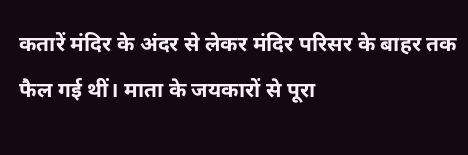कतारें मंदिर के अंदर से लेकर मंदिर परिसर के बाहर तक फैल गई थीं। माता के जयकारों से पूरा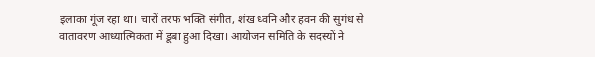इलाका गूंज रहा था। चारों तरफ भक्ति संगीत, शंख ध्वनि और हवन की सुगंध से वातावरण आध्यात्मिकता में डूबा हुआ दिखा। आयोजन समिति के सदस्यों ने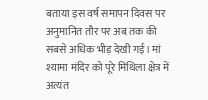बताया इस वर्ष समापन दिवस पर अनुमानित तौर पर अब तक की सबसे अधिक भीड़ देखी गई। मां श्यामा मंदिर को पूरे मिथिला क्षेत्र में अत्यंत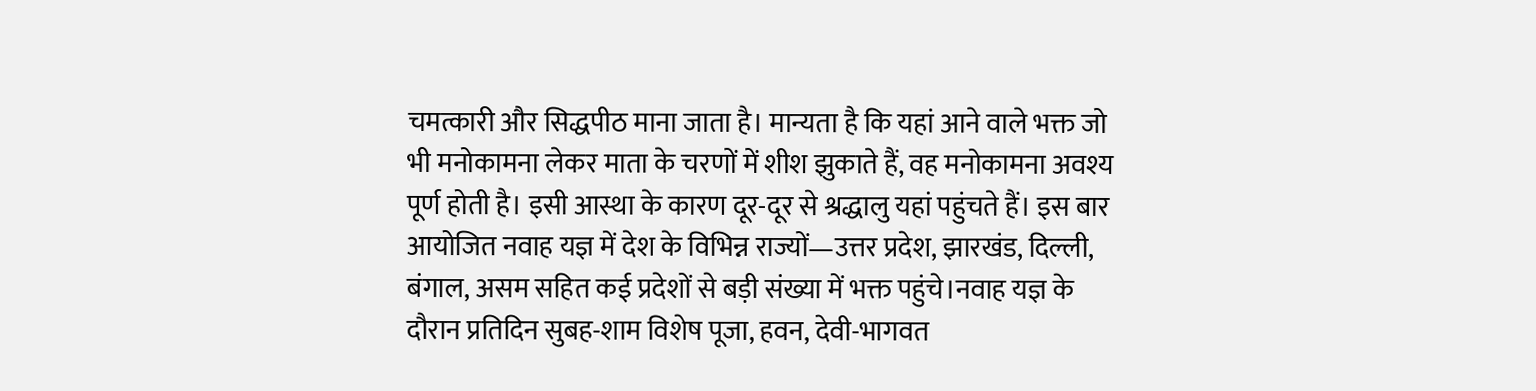चमत्कारी और सिद्धपीठ माना जाता है। मान्यता है कि यहां आने वाले भक्त जो भी मनोकामना लेकर माता के चरणों में शीश झुकाते हैं, वह मनोकामना अवश्य पूर्ण होती है। इसी आस्था के कारण दूर-दूर से श्रद्धालु यहां पहुंचते हैं। इस बार आयोजित नवाह यज्ञ में देश के विभिन्न राज्यों—उत्तर प्रदेश, झारखंड, दिल्ली, बंगाल, असम सहित कई प्रदेशों से बड़ी संख्या में भक्त पहुंचे।नवाह यज्ञ के दौरान प्रतिदिन सुबह-शाम विशेष पूजा, हवन, देवी-भागवत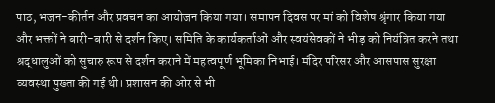पाठ, भजन-कीर्तन और प्रवचन का आयोजन किया गया। समापन दिवस पर मां को विशेष श्रृंगार किया गया और भक्तों ने बारी-बारी से दर्शन किए। समिति के कार्यकर्ताओं और स्वयंसेवकों ने भीड़ को नियंत्रित करने तथा श्रद्धालुओं को सुचारु रूप से दर्शन कराने में महत्वपूर्ण भूमिका निभाई। मंदिर परिसर और आसपास सुरक्षा व्यवस्था पुख्ता की गई थी। प्रशासन की ओर से भी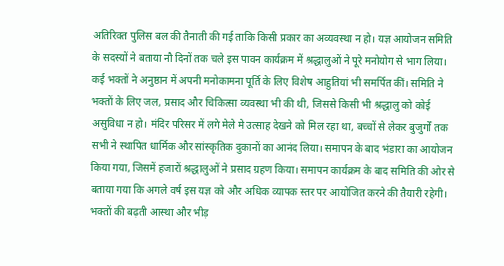अतिरिक्त पुलिस बल की तैनाती की गई ताकि किसी प्रकार का अव्यवस्था न हो। यज्ञ आयोजन समिति के सदस्यों ने बताया नौ दिनों तक चले इस पावन कार्यक्रम में श्रद्धालुओं ने पूरे मनोयोग से भाग लिया। कई भक्तों ने अनुष्ठान में अपनी मनोकामना पूर्ति के लिए विशेष आहुतियां भी समर्पित कीं। समिति ने भक्तों के लिए जल, प्रसाद और चिकित्सा व्यवस्था भी की थी, जिससे किसी भी श्रद्धालु को कोई असुविधा न हो। मंदिर परिसर में लगे मेले मे उत्साह देखने को मिल रहा था, बच्चों से लेकर बुजुर्गों तक सभी ने स्थापित धार्मिक और सांस्कृतिक दुकानों का आनंद लिया। समापन के बाद भंडारा का आयोजन किया गया, जिसमें हजारों श्रद्धालुओं ने प्रसाद ग्रहण किया। समापन कार्यक्रम के बाद समिति की ओर से बताया गया कि अगले वर्ष इस यज्ञ को और अधिक व्यापक स्तर पर आयोजित करने की तैयारी रहेगी। भक्तों की बढ़ती आस्था और भीड़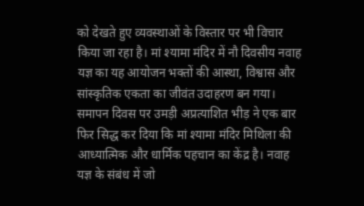को देखते हुए व्यवस्थाओं के विस्तार पर भी विचार किया जा रहा है। मां श्यामा मंदिर में नौ दिवसीय नवाह यज्ञ का यह आयोजन भक्तों की आस्था, विश्वास और सांस्कृतिक एकता का जीवंत उदाहरण बन गया। समापन दिवस पर उमड़ी अप्रत्याशित भीड़ ने एक बार फिर सिद्ध कर दिया कि मां श्यामा मंदिर मिथिला की आध्यात्मिक और धार्मिक पहचान का केंद्र है। नवाह यज्ञ के संबंध में जो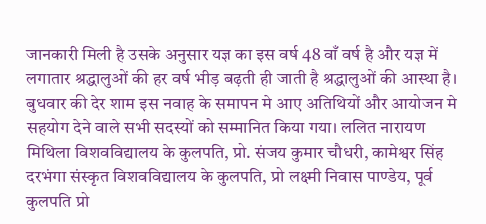जानकारी मिली है उसके अनुसार यज्ञ का इस वर्ष 48 वाँ वर्ष है और यज्ञ में लगातार श्रद्धालुओं की हर वर्ष भीड़ बढ़ती ही जाती है श्रद्धालुओं की आस्था है। बुधवार की देर शाम इस नवाह के समापन मे आए अतिथियों और आयोजन मे सहयोग देने वाले सभी सदस्यों को सम्मानित किया गया। ललित नारायण मिथिला विशवविद्यालय के कुलपति, प्रो. संजय कुमार चौधरी, कामेश्वर सिंह दरभंगा संस्कृत विशवविद्यालय के कुलपति, प्रो लक्ष्मी निवास पाण्डेय, पूर्व कुलपति प्रो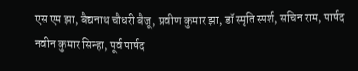एस एम झा, बैद्यनाथ चौधरी बैजू, प्रवीण कुमार झा, डॉ स्मृति स्पर्श, सचिन राम, पार्षद नवीन कुमार सिन्हा, पूर्व पार्षद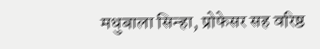मधुबाला सिन्हा, प्रोफेसर सह वरिष्ठ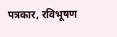पत्रकार, रविभूषण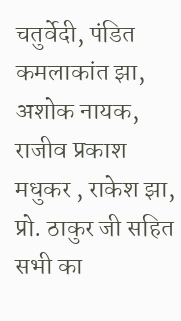चतुर्वेदी, पंडित कमलाकांत झा, अशोक नायक, राजीव प्रकाश मधुकर , राकेश झा, प्रो. ठाकुर जी सहित सभी का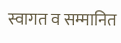स्वागत व सम्मानित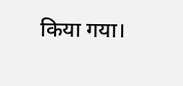किया गया।